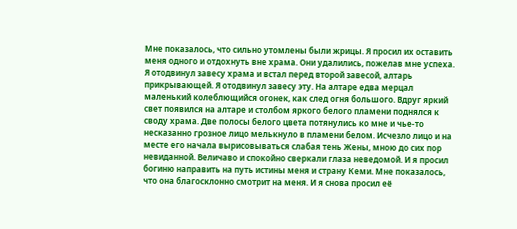Мне показалось, что сильно утомлены были жрицы. Я просил их оставить меня одного и отдохнуть вне храма. Они удалились, пожелав мне успеха. Я отодвинул завесу храма и встал перед второй завесой, алтарь прикрывающей. Я отодвинул завесу эту. На алтаре едва мерцал маленький колеблющийся огонек, как след огня большого. Вдруг яркий свет появился на алтаре и столбом яркого белого пламени поднялся к своду храма. Две полосы белого цвета потянулись ко мне и чье-то несказанно грозное лицо мелькнуло в пламени белом. Исчезло лицо и на месте его начала вырисовываться слабая тень Жены, мною до сих пор невиданной. Величаво и спокойно сверкали глаза неведомой. И я просил богиню направить на путь истины меня и страну Кеми. Мне показалось, что она благосклонно смотрит на меня. И я снова просил её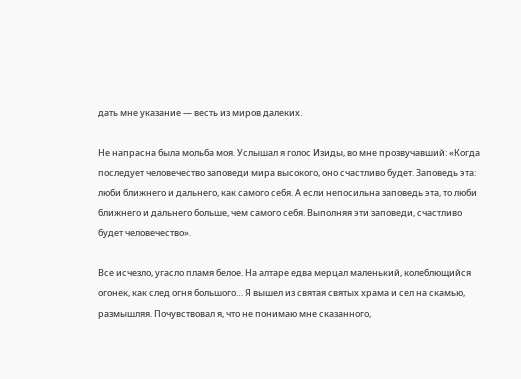дать мне указание — весть из миров далеких.

Не напрасна была мольба моя. Услышал я голос Изиды, во мне прозвучавший: «Когда последует человечество заповеди мира высокого, оно счастливо будет. Заповедь эта: люби ближнего и дальнего, как самого себя. А если непосильна заповедь эта, то люби ближнего и дальнего больше, чем самого себя. Выполняя эти заповеди, счастливо будет человечество».

Все исчезло, угасло пламя белое. На алтаре едва мерцал маленький, колеблющийся огонек, как след огня большого… Я вышел из святая святых храма и сел на скамью, размышляя. Почувствовал я, что не понимаю мне сказанного,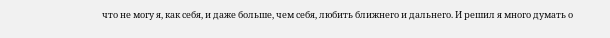что не могу я, как себя, и даже больше, чем себя, любить ближнего и дальнего. И решил я много думать о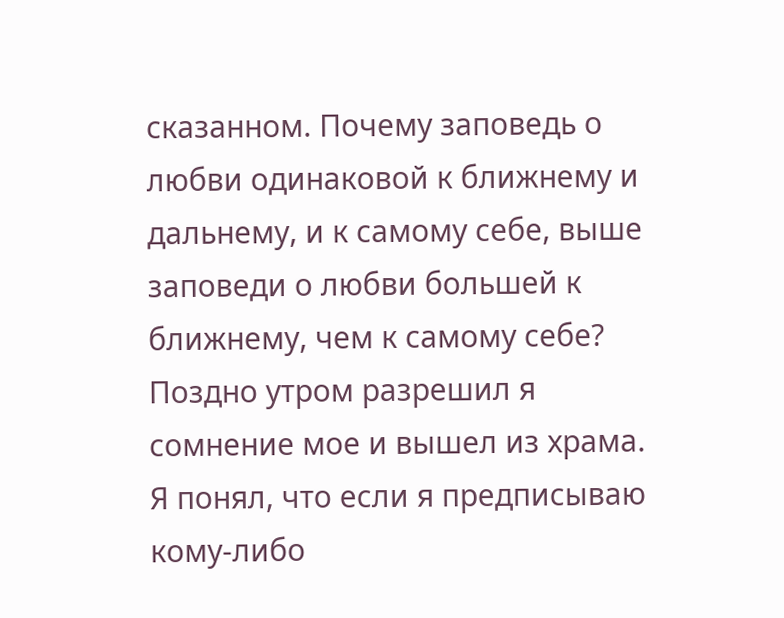сказанном. Почему заповедь о любви одинаковой к ближнему и дальнему, и к самому себе, выше заповеди о любви большей к ближнему, чем к самому себе? Поздно утром разрешил я сомнение мое и вышел из храма. Я понял, что если я предписываю кому-либо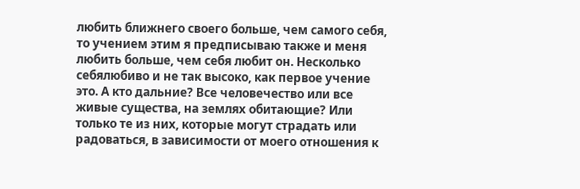любить ближнего своего больше, чем самого себя, то учением этим я предписываю также и меня любить больше, чем себя любит он. Несколько себялюбиво и не так высоко, как первое учение это. А кто дальние? Все человечество или все живые существа, на землях обитающие? Или только те из них, которые могут страдать или радоваться, в зависимости от моего отношения к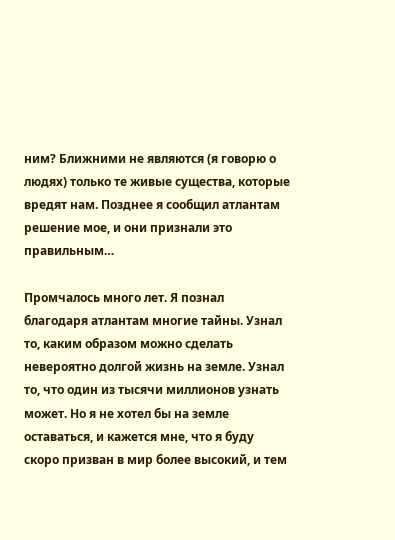ним? Ближними не являются (я говорю о людях) только те живые существа, которые вредят нам. Позднее я сообщил атлантам решение мое, и они признали это правильным…

Промчалось много лет. Я познал благодаря атлантам многие тайны. Узнал то, каким образом можно сделать невероятно долгой жизнь на земле. Узнал то, что один из тысячи миллионов узнать может. Но я не хотел бы на земле оставаться, и кажется мне, что я буду скоро призван в мир более высокий, и тем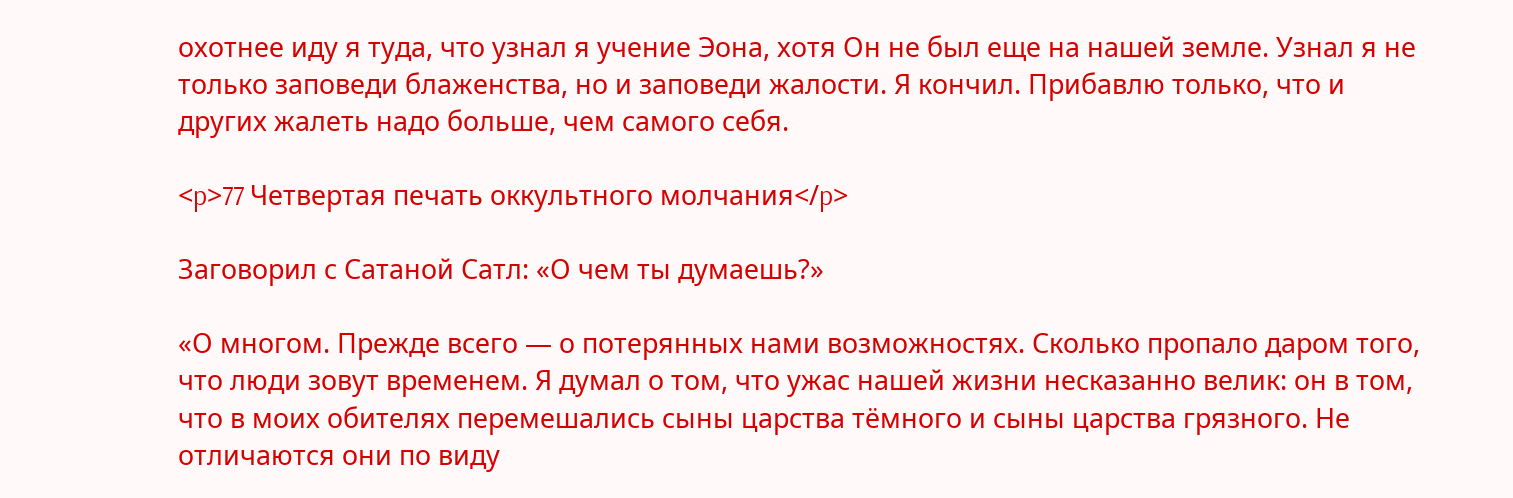охотнее иду я туда, что узнал я учение Эона, хотя Он не был еще на нашей земле. Узнал я не только заповеди блаженства, но и заповеди жалости. Я кончил. Прибавлю только, что и других жалеть надо больше, чем самого себя.

<p>77 Четвертая печать оккультного молчания</p>

Заговорил с Сатаной Сатл: «О чем ты думаешь?»

«О многом. Прежде всего — о потерянных нами возможностях. Сколько пропало даром того, что люди зовут временем. Я думал о том, что ужас нашей жизни несказанно велик: он в том, что в моих обителях перемешались сыны царства тёмного и сыны царства грязного. Не отличаются они по виду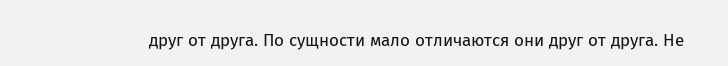друг от друга. По сущности мало отличаются они друг от друга. Не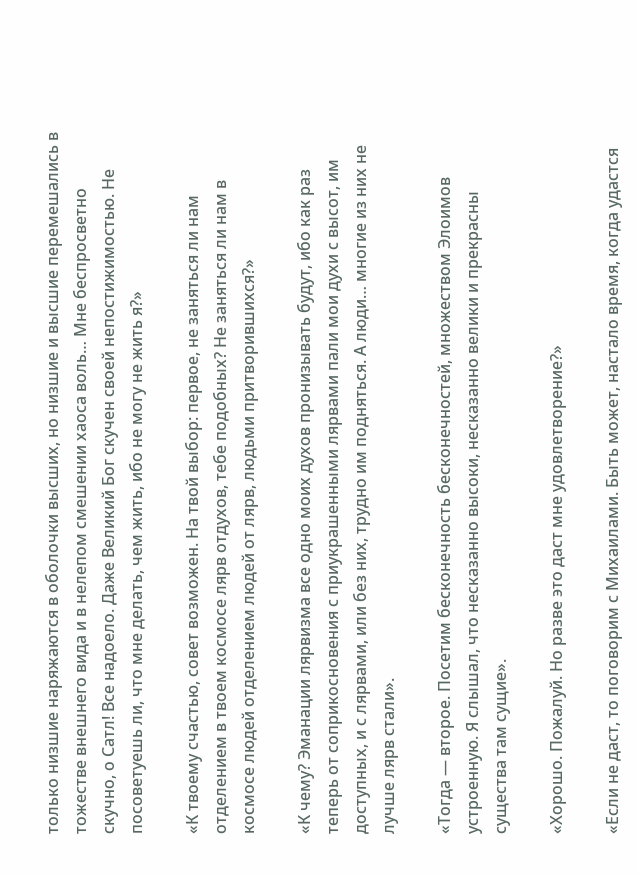только низшие наряжаются в оболочки высших, но низшие и высшие перемешались в тожестве внешнего вида и в нелепом смешении хаоса воль… Мне беспросветно скучно, о Сатл! Все надоело. Даже Великий Бог скучен своей непостижимостью. Не посоветуешь ли, что мне делать, чем жить, ибо не могу не жить я?»

«К твоему счастью, совет возможен. На твой выбор: первое, не заняться ли нам отделением в твоем космосе лярв отдухов, тебе подобных? Не заняться ли нам в космосе людей отделением людей от лярв, людьми притворившихся?»

«К чему? Эманации лярвизма все одно моих духов пронизывать будут, ибо как раз теперь от соприкосновения с приукрашенными лярвами пали мои духи с высот, им доступных, и с лярвами, или без них, трудно им подняться. А люди… многие из них не лучше лярв стали».

«Тогда — второе. Посетим бесконечность бесконечностей, множеством Элоимов устроенную. Я слышал, что несказанно высоки, несказанно велики и прекрасны существа там сущие».

«Хорошо. Пожалуй. Но разве это даст мне удовлетворение?»

«Если не даст, то поговорим с Михаилами. Быть может, настало время, когда удастся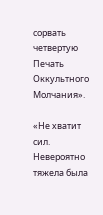сорвать четвертую Печать Оккультного Молчания».

«Не хватит сил. Невероятно тяжела была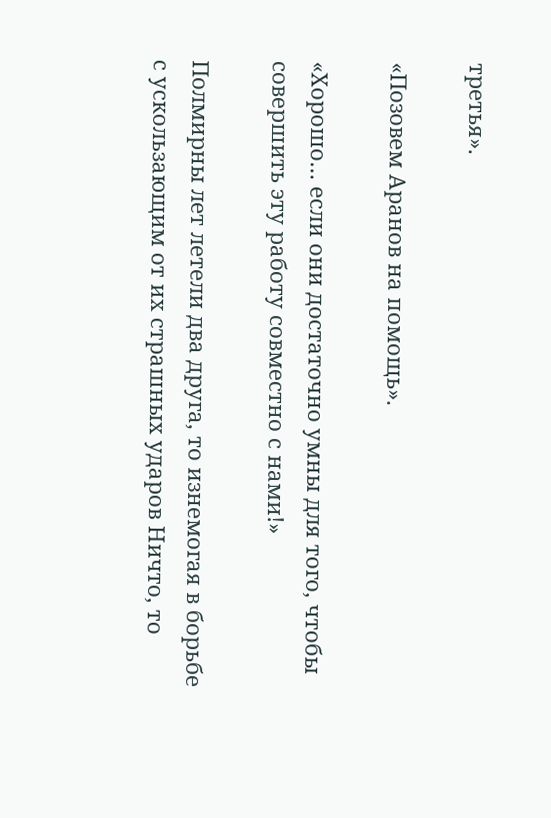третья».

«Позовем Аранов на помощь».

«Хорошо… если они достаточно умны для того, чтобы совершить эту работу совместно с нами!»

Полмирны лет летели два друга, то изнемогая в борьбе с ускользающим от их страшных ударов Ничто, то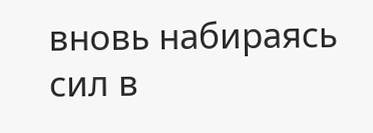вновь набираясь сил в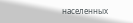населенных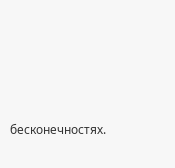бесконечностях.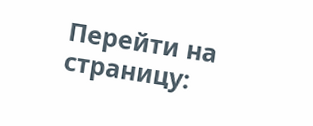Перейти на страницу: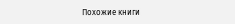Похожие книги